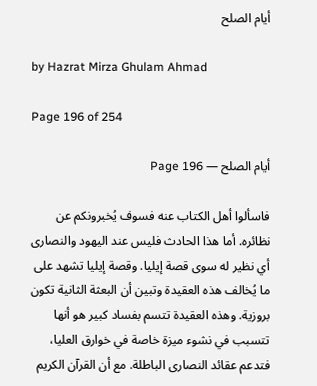أيام الصلح

by Hazrat Mirza Ghulam Ahmad

Page 196 of 254

أيام الصلح — Page 196

فاسألوا أهل الكتاب عنه فسوف يُخبرونكم عن نظائره. أما هذا الحادث فليس عند اليهود والنصارى أي نظير له سوى قصة إيليا. وقصة إيليا تشهد على ما يُخالف هذه العقيدة وتبين أن البعثة الثانية تكون بروزية. وهذه العقيدة تتسم بفساد كبير هو أنها تتسبب في نشوء ميزة خاصة في خوارق العليا، فتدعم عقائد النصارى الباطلة. مع أن القرآن الكريم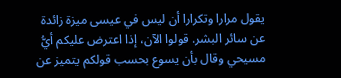يقول مرارا وتكرارا أن ليس في عيسى ميزة زائدة عن سائر البشر. قولوا الآن، إذا اعترض عليكم أيُّ مسيحي وقال بأن يسوع بحسب قولكم يتميز عن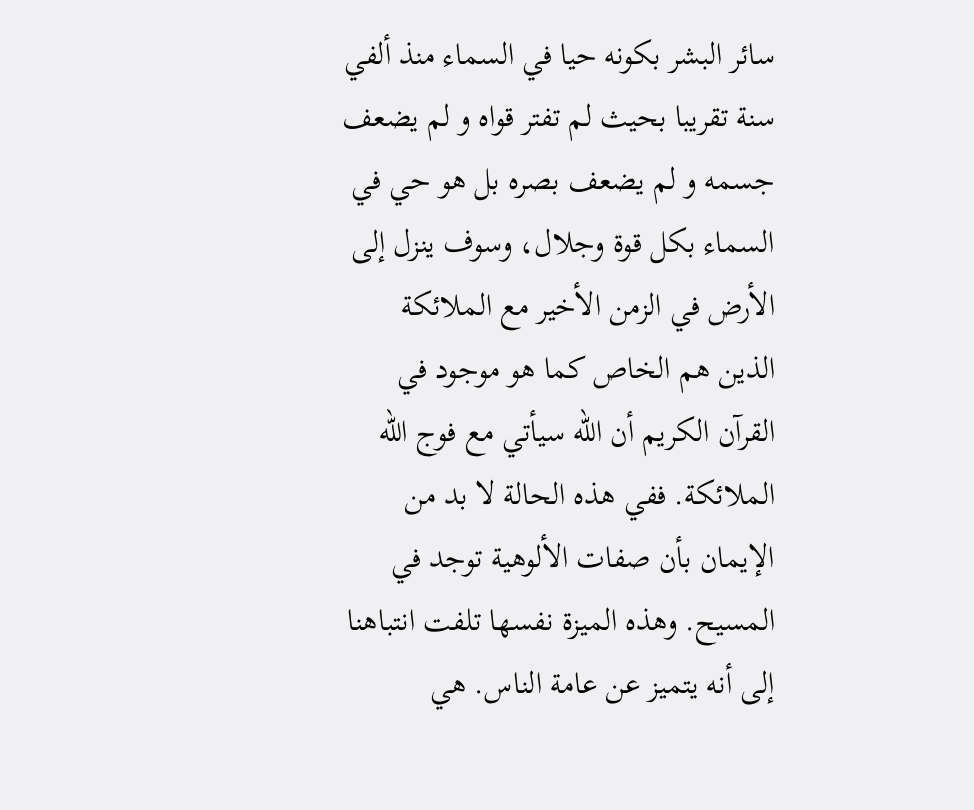سائر البشر بكونه حيا في السماء منذ ألفي سنة تقريبا بحيث لم تفتر قواه و لم يضعف جسمه و لم يضعف بصره بل هو حي في السماء بكل قوة وجلال، وسوف ينزل إلى الأرض في الزمن الأخير مع الملائكة الذين هم الخاص كما هو موجود في القرآن الكريم أن الله سيأتي مع فوج الله الملائكة. ففي هذه الحالة لا بد من الإيمان بأن صفات الألوهية توجد في المسيح. وهذه الميزة نفسها تلفت انتباهنا إلى أنه يتميز عن عامة الناس. هي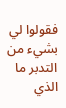فقولوا لي بشيء من التدبر ما الذي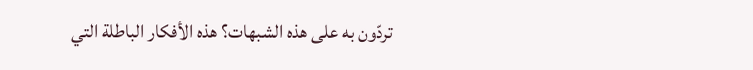تردّون به على هذه الشبهات؟ هذه الأفكار الباطلة التي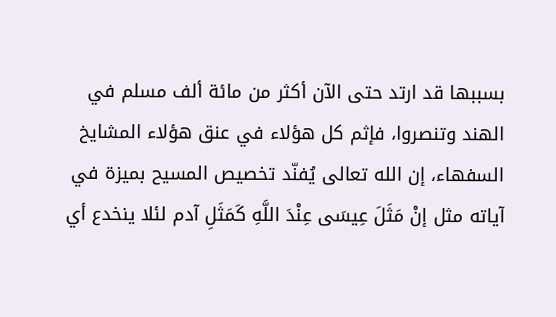بسببها قد ارتد حتى الآن أكثر من مائة ألف مسلم في الهند وتنصروا، فإثم كل هؤلاء في عنق هؤلاء المشايخ السفهاء، إن الله تعالى يُفنّد تخصيص المسيح بميزة في آياته مثل إنْ مَثَلَ عِيسَى عِنْدَ اللَّهِ كَمَثَلِ آدم لئلا ينخدع أي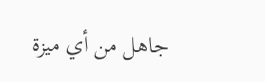جاهل من أي ميزة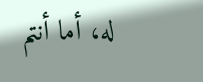له، أما أنتم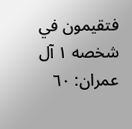فتقيمون في شخصه ١ آل عمران: ٦٠